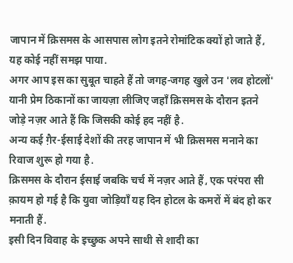जापान में क्रिसमस के आसपास लोग इतने रोमांटिक क्यों हो जाते हैं, यह कोई नहीं समझ पाया.
अगर आप इस का सुबूत चाहते हैं तो जगह-जगह खुले उन 'लव होटलों' यानी प्रेम ठिकानों का जायज़ा लीजिए जहाँ क्रिसमस के दौरान इतने जोड़े नज़र आते हैं कि जिसकी कोई हद नहीं है.
अन्य कई ग़ैर-ईसाई देशों की तरह जापान में भी क्रिसमस मनाने का रिवाज शुरू हो गया है.
क्रिसमस के दौरान ईसाई जबकि चर्च में नज़र आते हैं, एक परंपरा सी क़ायम हो गई है कि युवा जोड़ियाँ यह दिन होटल के कमरों में बंद हो कर मनाती हैं.
इसी दिन विवाह के इच्छुक अपने साथी से शादी का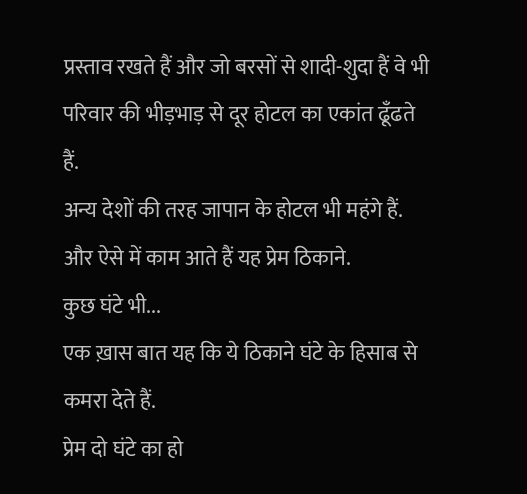प्रस्ताव रखते हैं और जो बरसों से शादी-शुदा हैं वे भी परिवार की भीड़भाड़ से दूर होटल का एकांत ढूँढते हैं.
अन्य देशों की तरह जापान के होटल भी महंगे हैं. और ऐसे में काम आते हैं यह प्रेम ठिकाने.
कुछ घंटे भी...
एक ख़ास बात यह कि ये ठिकाने घंटे के हिसाब से कमरा देते हैं.
प्रेम दो घंटे का हो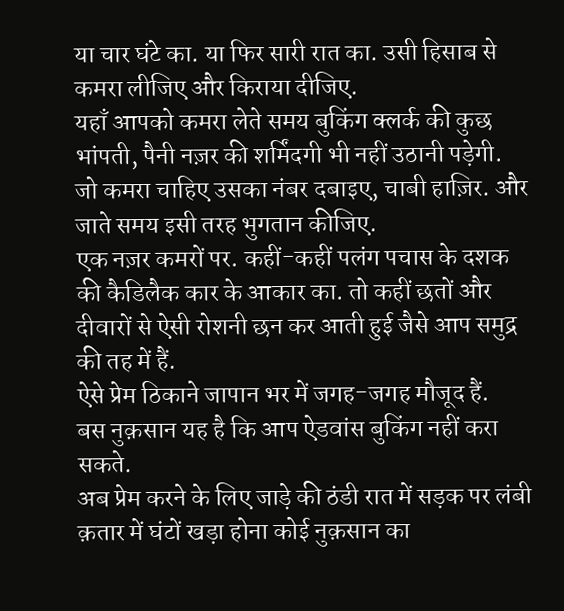या चार घंटे का. या फिर सारी रात का. उसी हिसाब से कमरा लीजिए और किराया दीजिए.
यहाँ आपको कमरा लेते समय बुकिंग क्लर्क की कुछ भांपती, पैनी नज़र की शर्मिंदगी भी नहीं उठानी पड़ेगी.
जो कमरा चाहिए उसका नंबर दबाइए, चाबी हाज़िर. और जाते समय इसी तरह भुगतान कीजिए.
एक नज़र कमरों पर. कहीं-कहीं पलंग पचास के दशक की कैडिलैक कार के आकार का. तो कहीं छतों और दीवारों से ऐसी रोशनी छन कर आती हुई जैसे आप समुद्र की तह में हैं.
ऐसे प्रेम ठिकाने जापान भर में जगह-जगह मौजूद हैं.
बस नुक़सान यह है कि आप ऐडवांस बुकिंग नहीं करा सकते.
अब प्रेम करने के लिए जाड़े की ठंडी रात में सड़क पर लंबी क़तार में घंटों खड़ा होना कोई नुक़सान का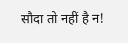सौदा तो नहीं है न!